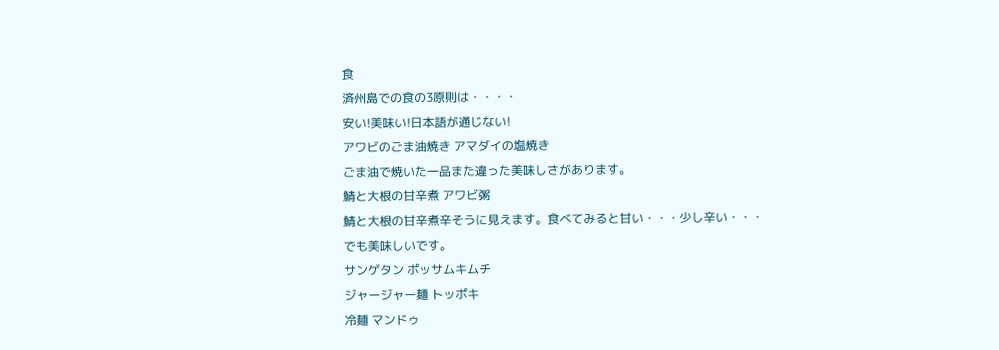食
済州島での食の3原則は・・・・
安い!美味い!日本語が通じない!
アワビのごま油焼き アマダイの塩焼き
ごま油で焼いた一品また違った美味しさがあります。
鯖と大根の甘辛煮 アワビ粥
鯖と大根の甘辛煮辛そうに見えます。食べてみると甘い・・・少し辛い・・・でも美味しいです。
サンゲタン ポッサムキムチ
ジャージャー麺 トッポキ
冷麺 マンドゥ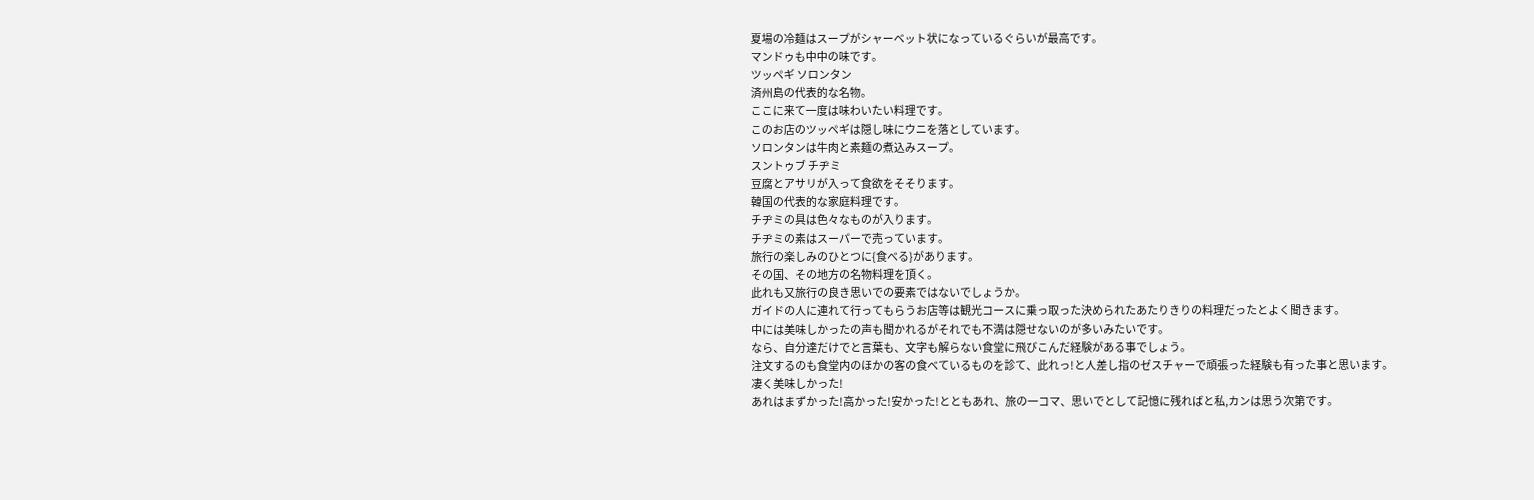夏場の冷麺はスープがシャーベット状になっているぐらいが最高です。
マンドゥも中中の味です。
ツッペギ ソロンタン
済州島の代表的な名物。
ここに来て一度は味わいたい料理です。
このお店のツッペギは隠し味にウニを落としています。
ソロンタンは牛肉と素麺の煮込みスープ。
スントゥブ チヂミ
豆腐とアサリが入って食欲をそそります。
韓国の代表的な家庭料理です。
チヂミの具は色々なものが入ります。
チヂミの素はスーパーで売っています。
旅行の楽しみのひとつに{食べる}があります。
その国、その地方の名物料理を頂く。
此れも又旅行の良き思いでの要素ではないでしょうか。
ガイドの人に連れて行ってもらうお店等は観光コースに乗っ取った決められたあたりきりの料理だったとよく聞きます。
中には美味しかったの声も聞かれるがそれでも不満は隠せないのが多いみたいです。
なら、自分達だけでと言葉も、文字も解らない食堂に飛びこんだ経験がある事でしょう。
注文するのも食堂内のほかの客の食べているものを診て、此れっ!と人差し指のゼスチャーで頑張った経験も有った事と思います。
凄く美味しかった!
あれはまずかった!高かった!安かった!とともあれ、旅の一コマ、思いでとして記憶に残ればと私,カンは思う次第です。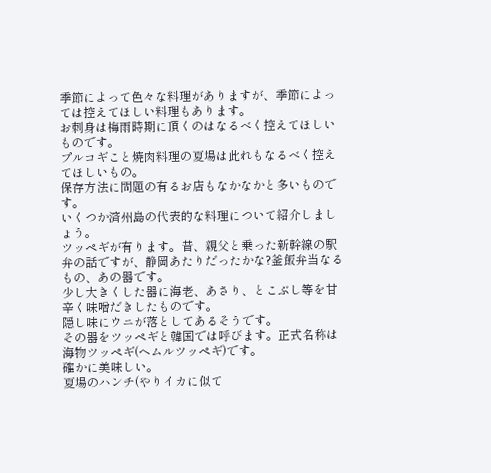季節によって色々な料理がありますが、季節によっては控えてほしい料理もあります。
お刺身は梅雨時期に頂くのはなるべく控えてほしいものです。
プルコギこと焼肉料理の夏場は此れもなるべく控えてほしいもの。
保存方法に問題の有るお店もなかなかと多いものです。
いくつか済州島の代表的な料理について紹介しましょう。
ツッペギが有ります。昔、親父と乗った新幹線の駅弁の話ですが、静岡あたりだったかな?釜飯弁当なるもの、あの器です。
少し大きくした器に海老、あさり、とこぶし等を甘辛く味噌だきしたものです。
隠し味にウニが落としてあるそうです。
その器をツッペギと韓国では呼びます。正式名称は海物ツッペギ(ヘムルツッペギ)です。
確かに美味しい。
夏場のハンチ(やりイカに似て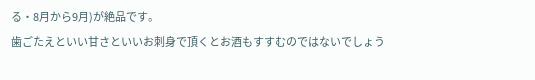る・8月から9月)が絶品です。
歯ごたえといい甘さといいお刺身で頂くとお酒もすすむのではないでしょう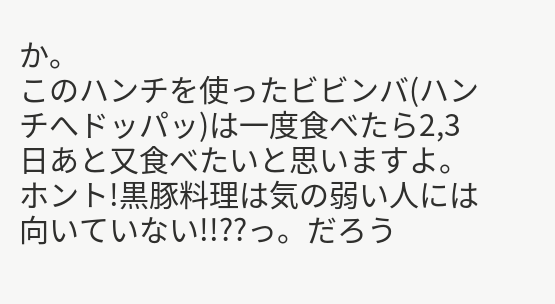か。
このハンチを使ったビビンバ(ハンチへドッパッ)は一度食べたら2,3日あと又食べたいと思いますよ。
ホント!黒豚料理は気の弱い人には向いていない!!??っ。だろう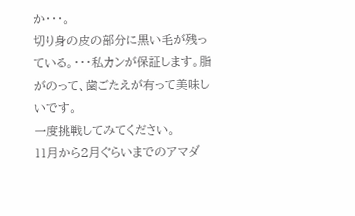か・・・。
切り身の皮の部分に黒い毛が残っている。・・・私カンが保証します。脂がのって、歯ごたえが有って美味しいです。
一度挑戦してみてください。
11月から2月ぐらいまでのアマダ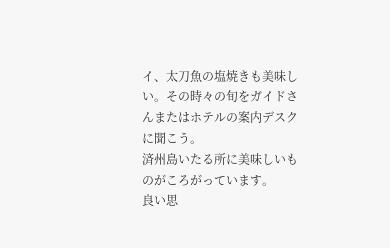イ、太刀魚の塩焼きも美味しい。その時々の旬をガイドさんまたはホテルの案内デスクに聞こう。
済州島いたる所に美味しいものがころがっています。
良い思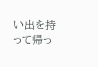い出を持って帰っ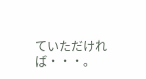ていただければ・・・。